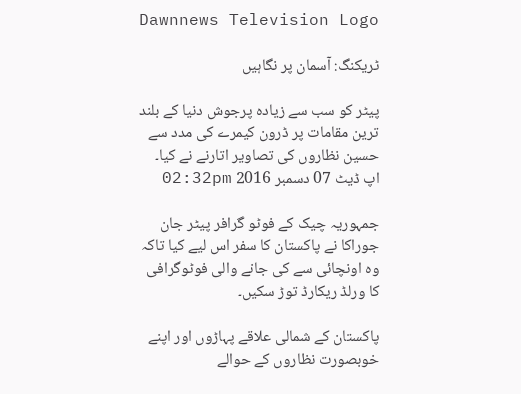Dawnnews Television Logo

ٹریکنگ: آسمان پر نگاہیں

پیٹر کو سب سے زیادہ پرجوش دنیا کے بلند ترین مقامات پر ڈرون کیمرے کی مدد سے حسین نظاروں کی تصاویر اتارنے نے کیا۔
اپ ڈیٹ 07 دسمبر 2016 02:32pm

جمہوریہ چیک کے فوٹو گرافر پیٹر جان جوراکا نے پاکستان کا سفر اس لیے کیا تاکہ وہ اونچائی سے کی جانے والی فوٹوگرافی کا ورلڈ ریکارڈ توڑ سکیں۔

پاکستان کے شمالی علاقے پہاڑوں اور اپنے خوبصورت نظاروں کے حوالے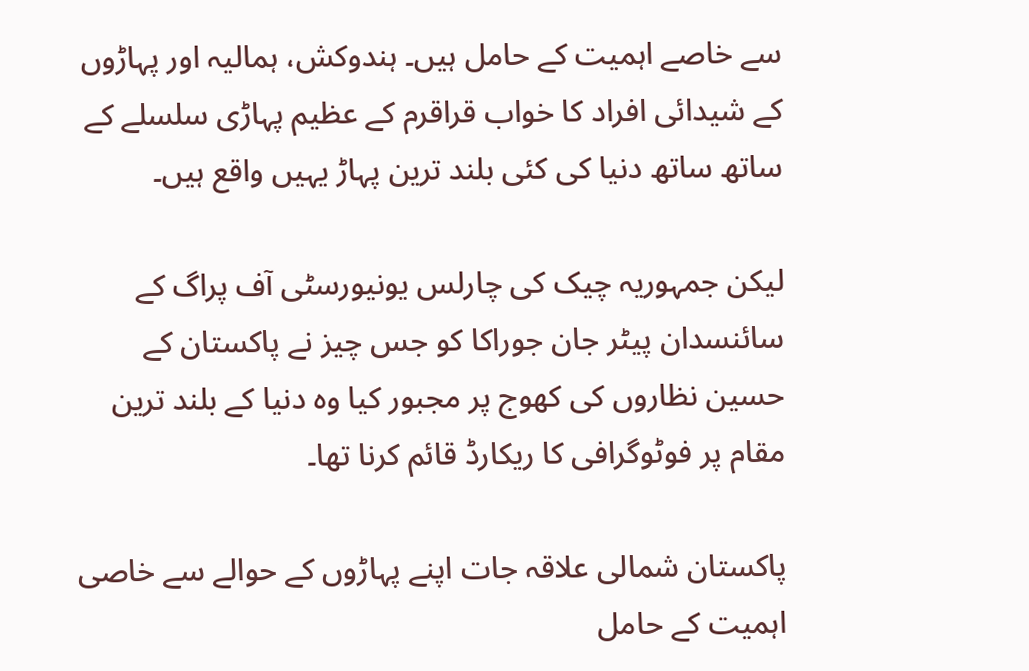سے خاصے اہمیت کے حامل ہیں۔ ہندوکش، ہمالیہ اور پہاڑوں کے شیدائی افراد کا خواب قراقرم کے عظیم پہاڑی سلسلے کے ساتھ ساتھ دنیا کی کئی بلند ترین پہاڑ یہیں واقع ہیں۔

لیکن جمہوریہ چیک کی چارلس یونیورسٹی آف پراگ کے سائنسدان پیٹر جان جوراکا کو جس چیز نے پاکستان کے حسین نظاروں کی کھوج پر مجبور کیا وہ دنیا کے بلند ترین مقام پر فوٹوگرافی کا ریکارڈ قائم کرنا تھا۔

پاکستان شمالی علاقہ جات اپنے پہاڑوں کے حوالے سے خاصی اہمیت کے حامل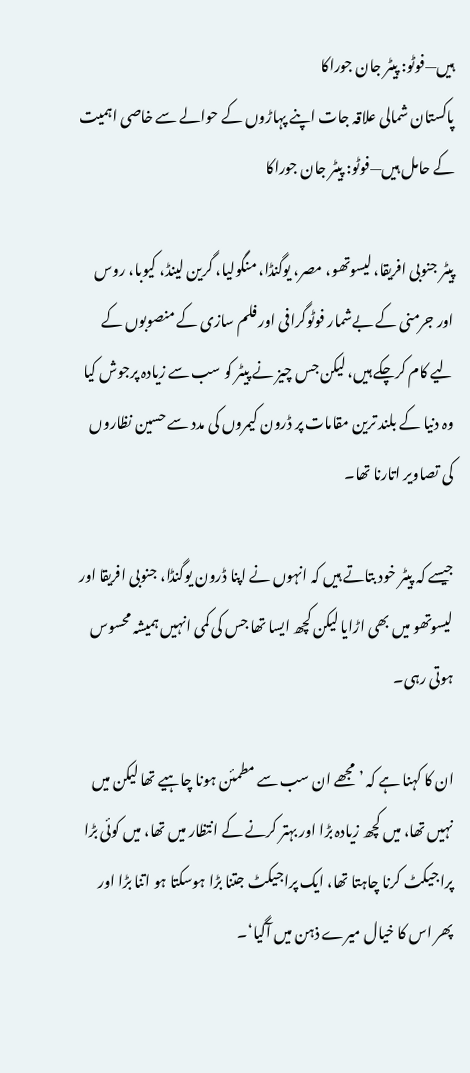ہیں—فوٹو: پیٹر جان جوراکا
پاکستان شمالی علاقہ جات اپنے پہاڑوں کے حوالے سے خاصی اہمیت کے حامل ہیں—فوٹو: پیٹر جان جوراکا

پیٹر جنوبی افریقا، لیسوتھو، مصر، یوگنڈا، منگولیا، گرین لینڈ، کیوبا، روس اور جرمنی کے بےشمار فوٹوگرافی اور فلم سازی کے منصوبوں کے لیے کام کرچکے ہیں، لیکن جس چیز نے پیٹر کو سب سے زیادہ پرجوش کیا وہ دنیا کے بلند ترین مقامات پر ڈرون کیمروں کی مدد سے حسین نظاروں کی تصاویر اتارنا تھا۔

جیسے کہ پیٹر خود بتاتے ہیں کہ انہوں نے اپنا ڈرون یوگنڈا، جنوبی افریقا اور لیسوتھو میں بھی اڑایا لیکن کچھ ایسا تھا جس کی کمی انہیں ہمیشہ محسوس ہوتی رہی۔

ان کا کہنا ہے کہ ’مجھے ان سب سے مطمئن ہونا چاہیے تھا لیکن میں نہیں تھا، میں کچھ زیادہ بڑا اور بہتر کرنے کے انتظار میں تھا، میں کوئی بڑا پراجیکٹ کرنا چاہتا تھا، ایک پراجیکٹ جتنا بڑا ہوسکتا ہو اتنا بڑا اور پھر اس کا خیال میرے ذہن میں آگیا‘۔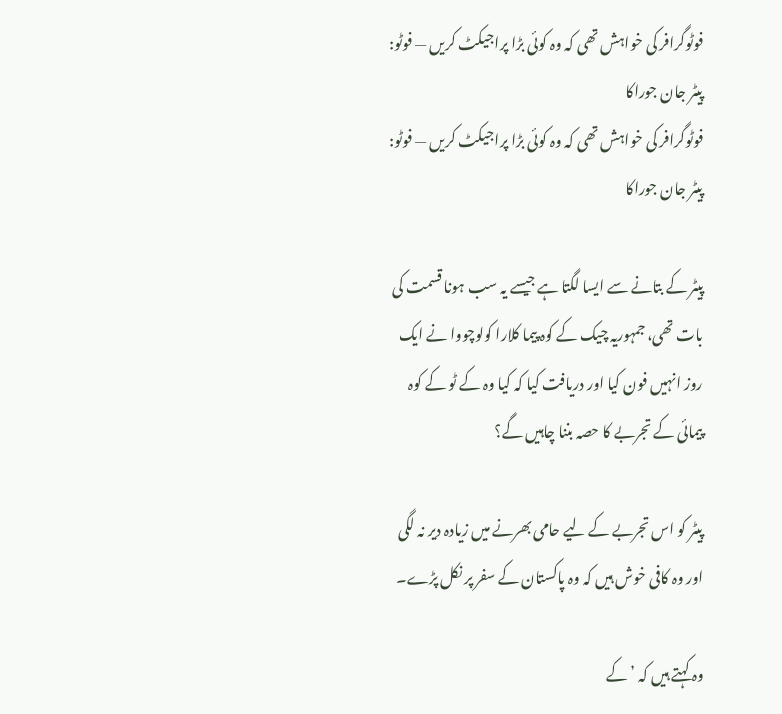فوٹوگرافر کی خواہش تھی کہ وہ کوئی بڑا پراجیکٹ کریں — فوٹو: پیٹر جان جوراکا
فوٹوگرافر کی خواہش تھی کہ وہ کوئی بڑا پراجیکٹ کریں — فوٹو: پیٹر جان جوراکا

پیٹر کے بتانے سے ایسا لگتا ہے جیسے یہ سب ہونا قسمت کی بات تھی، جمہوریہ چیک کے کوہ پیما کلارا کولوچووا نے ایک روز انہیں فون کیا اور دریافت کیا کہ کیا وہ کے ٹو کے کوہ پیمائی کے تجربے کا حصہ بننا چاہیں گے؟

پیٹر کو اس تجربے کے لیے حامی بھرنے میں زیادہ دیر نہ لگی اور وہ کافی خوش ہیں کہ وہ پاکستان کے سفر پر نکل پڑے۔

وہ کہتے ہیں کہ ’کے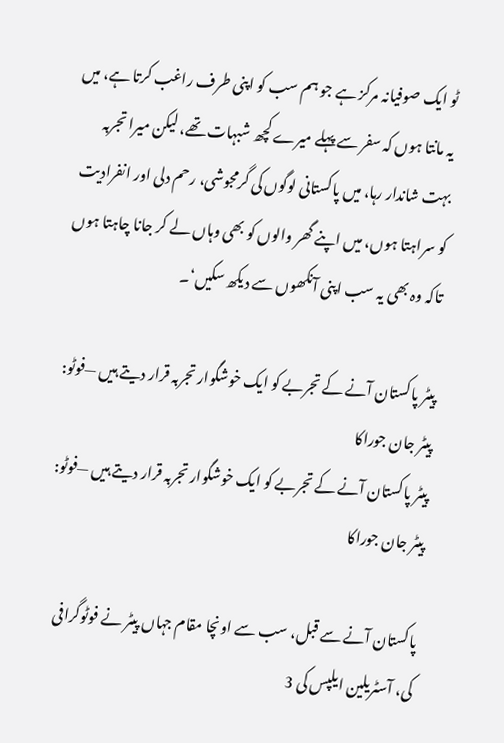ٹو ایک صوفیانہ مرکز ہے جو ہم سب کو اپنی طرف راغب کرتا ہے، میں یہ مانتا ہوں کہ سفر سے پہلے میرے کچھ شبہات تھے، لیکن میرا تجربہ بہت شاندار رہا، میں پاکستانی لوگوں کی گرمجوشی، رحم دلی اور انفرادیت کو سراہتا ہوں، میں اپنے گھر والوں کو بھی وہاں لے کر جانا چاہتا ہوں تاکہ وہ بھی یہ سب اپنی آنکھوں سے دیکھ سکیں‘۔

پیٹر پاکستان آنے کے تجربے کو ایک خوشگوار تجربہ قرار دیتے ہیں —فوٹو: پیٹر جان جوراکا
پیٹر پاکستان آنے کے تجربے کو ایک خوشگوار تجربہ قرار دیتے ہیں —فوٹو: پیٹر جان جوراکا

پاکستان آنے سے قبل، سب سے اونچا مقام جہاں پیٹر نے فوٹوگرافی کی، آسٹریلین ایلپس کی 3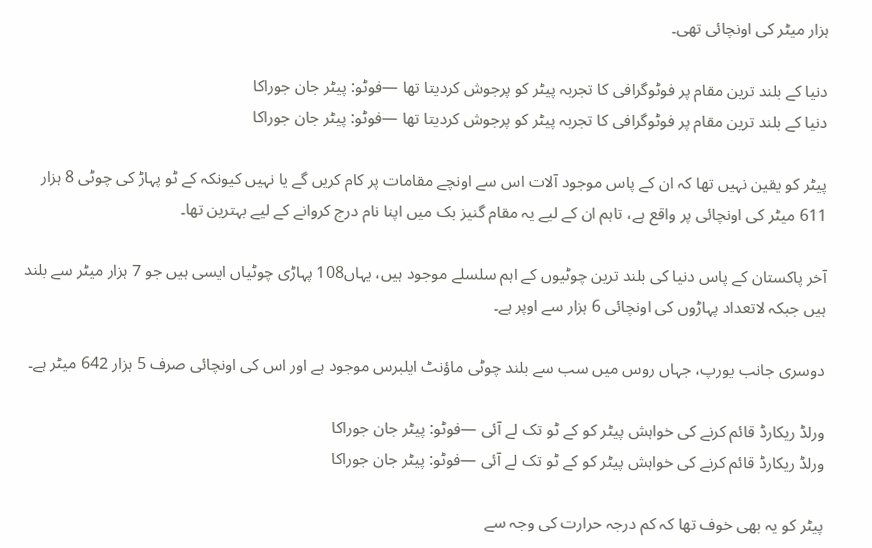ہزار میٹر کی اونچائی تھی۔

دنیا کے بلند ترین مقام پر فوٹوگرافی کا تجربہ پیٹر کو پرجوش کردیتا تھا —فوٹو: پیٹر جان جوراکا
دنیا کے بلند ترین مقام پر فوٹوگرافی کا تجربہ پیٹر کو پرجوش کردیتا تھا —فوٹو: پیٹر جان جوراکا

پیٹر کو یقین نہیں تھا کہ ان کے پاس موجود آلات اس سے اونچے مقامات پر کام کریں گے یا نہیں کیونکہ کے ٹو پہاڑ کی چوٹی 8 ہزار 611 میٹر کی اونچائی پر واقع ہے، تاہم ان کے لیے یہ مقام گنیز بک میں اپنا نام درج کروانے کے لیے بہترین تھا۔

آخر پاکستان کے پاس دنیا کی بلند ترین چوٹیوں کے اہم سلسلے موجود ہیں، یہاں108 پہاڑی چوٹیاں ایسی ہیں جو 7 ہزار میٹر سے بلند ہیں جبکہ لاتعداد پہاڑوں کی اونچائی 6 ہزار سے اوپر ہے۔

دوسری جانب یورپ، جہاں روس میں سب سے بلند چوٹی ماؤنٹ ایلبرس موجود ہے اور اس کی اونچائی صرف 5 ہزار 642 میٹر ہے۔

ورلڈ ریکارڈ قائم کرنے کی خواہش پیٹر کو کے ٹو تک لے آئی —فوٹو: پیٹر جان جوراکا
ورلڈ ریکارڈ قائم کرنے کی خواہش پیٹر کو کے ٹو تک لے آئی —فوٹو: پیٹر جان جوراکا

پیٹر کو یہ بھی خوف تھا کہ کم درجہ حرارت کی وجہ سے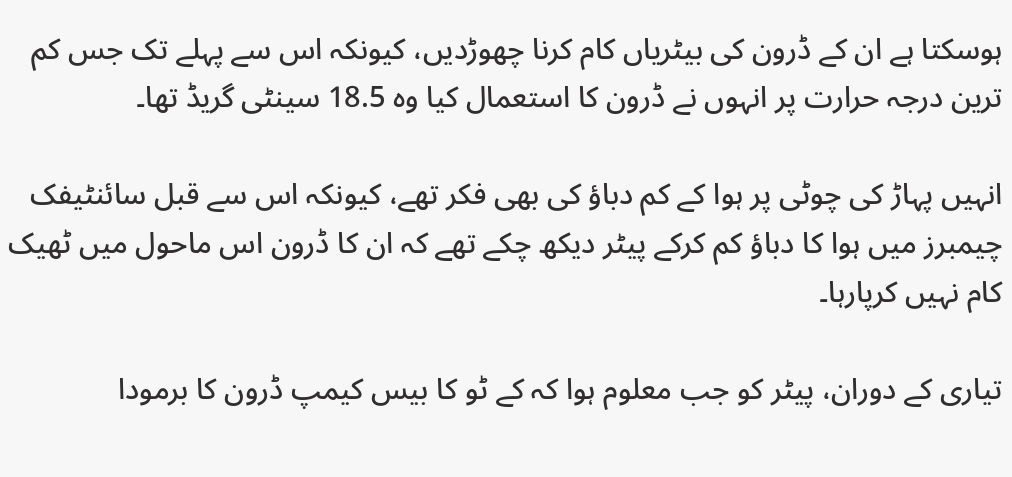ہوسکتا ہے ان کے ڈرون کی بیٹریاں کام کرنا چھوڑدیں، کیونکہ اس سے پہلے تک جس کم ترین درجہ حرارت پر انہوں نے ڈرون کا استعمال کیا وہ 18.5 سینٹی گریڈ تھا۔

انہیں پہاڑ کی چوٹی پر ہوا کے کم دباؤ کی بھی فکر تھے، کیونکہ اس سے قبل سائنٹیفک چیمبرز میں ہوا کا دباؤ کم کرکے پیٹر دیکھ چکے تھے کہ ان کا ڈرون اس ماحول میں ٹھیک کام نہیں کرپارہا۔

تیاری کے دوران، پیٹر کو جب معلوم ہوا کہ کے ٹو کا بیس کیمپ ڈرون کا برمودا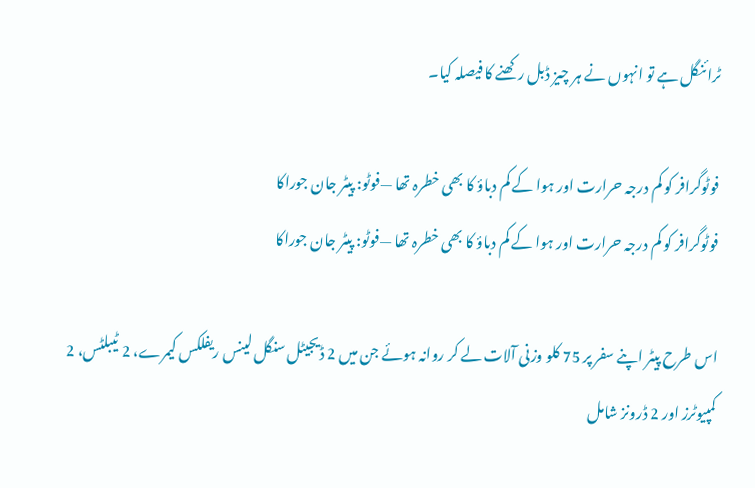ٹرائنگل ہے تو انہوں نے ہر چیز ڈبل رکھنے کا فیصلہ کیا۔

فوٹوگرافر کو کم درجہ حرارت اور ہوا کے کم دباؤ کا بھی خطرہ تھا —فوٹو: پیٹر جان جوراکا
فوٹوگرافر کو کم درجہ حرارت اور ہوا کے کم دباؤ کا بھی خطرہ تھا —فوٹو: پیٹر جان جوراکا

اس طرح پیٹر اپنے سفر پر 75 کلو وزنی آلات لے کر روانہ ہوئے جن میں 2 ڈیجیٹل سنگل لینس ریفلکس کیمرے، 2 ٹیبلٹس، 2 کمپیوٹرز اور 2 ڈرونز شامل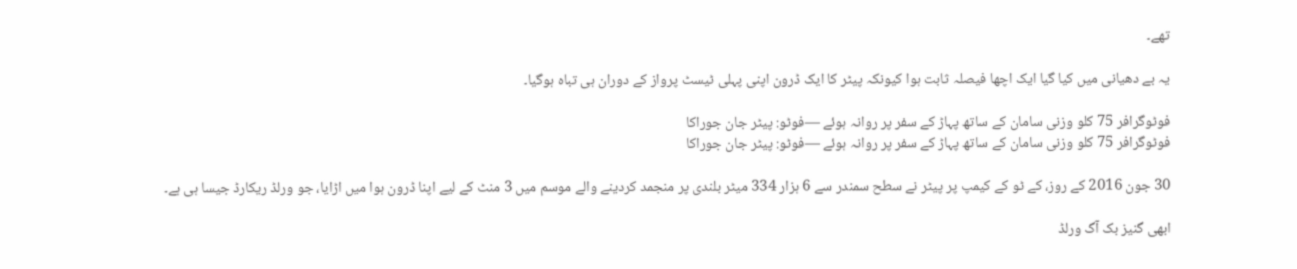تھے۔

یہ بے دھیانی میں کیا گیا ایک اچھا فیصلہ ثابت ہوا کیونکہ پیٹر کا ایک ڈرون اپنی پہلی ٹیسٹ پرواز کے دوران ہی تباہ ہوگیا۔

فوٹوگرافر 75 کلو وزنی سامان کے ساتھ پہاڑ کے سفر پر روانہ ہوئے —فوٹو: پیٹر جان جوراکا
فوٹوگرافر 75 کلو وزنی سامان کے ساتھ پہاڑ کے سفر پر روانہ ہوئے —فوٹو: پیٹر جان جوراکا

30 جون 2016 کے روز، کے ٹو کے کیمپ پر پیٹر نے سطح سمندر سے 6 ہزار 334 میٹر بلندی پر منجمد کردینے والے موسم میں 3 منٹ کے لیے اپنا ڈرون ہوا میں اڑایا، جو ورلڈ ریکارڈ جیسا ہی ہے۔

ابھی گنیز بک آگ ورلڈ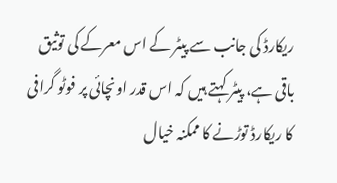ریکارڈ کی جانب سے پیٹر کے اس معرکے کی توثیق باقی ہے، پیٹر کہتے ہیں کہ اس قدر اونچائی پر فوٹو گرافی کا ریکارڈ توڑنے کا ممکنہ خیال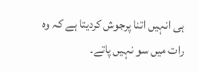ہی انہیں اتنا پرجوش کردیتا ہے کہ وہ رات میں سو نہیں پاتے۔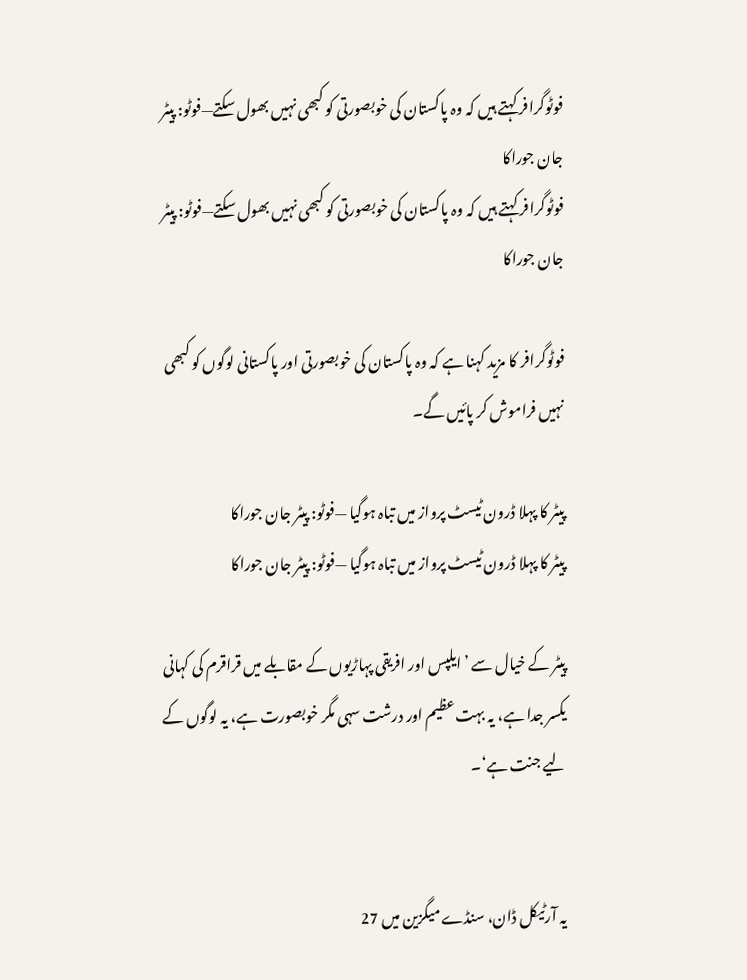فوٹوگرافر کہتے ہیں کہ وہ پاکستان کی خوبصورتی کو کبھی نہیں بھول سکتے—فوٹو: پیٹر جان جوراکا
فوٹوگرافر کہتے ہیں کہ وہ پاکستان کی خوبصورتی کو کبھی نہیں بھول سکتے—فوٹو: پیٹر جان جوراکا

فوٹوگرافر کا مزید کہنا ہے کہ وہ پاکستان کی خوبصورتی اور پاکستانی لوگوں کو کبھی نہیں فراموش کر پائیں گے۔

پیٹر کا پہلا ڈرون ٹیسٹ پرواز میں تباہ ہوگیا —فوٹو: پیٹر جان جوراکا
پیٹر کا پہلا ڈرون ٹیسٹ پرواز میں تباہ ہوگیا —فوٹو: پیٹر جان جوراکا

پیٹر کے خیال سے ’ایلپس اور افریقی پہاڑیوں کے مقابلے میں قراقرم کی کہانی یکسر جدا ہے، یہ بہت عظیم اور درشت سہی مگر خوبصورت ہے، یہ لوگوں کے لیے جنت ہے‘۔


یہ آرٹیکل ڈان، سنڈے میگزین میں 27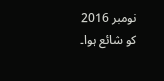نومبر 2016 کو شائع ہوا۔